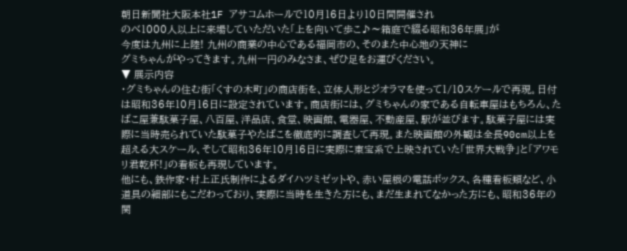朝日新聞社大阪本社1F アサコムホールで10月16日より10日間開催され
のべ1000人以上に来場していただいた「上を向いて歩こ♪〜箱庭で綴る昭和36年展」が
今度は九州に上陸! 九州の商業の中心である福岡市の、そのまた中心地の天神に
グミちゃんがやってきます。九州一円のみなさま、ぜひ足をお運びください。
▼ 展示内容
・グミちゃんの住む街「くすの木町」の商店街を、立体人形とジオラマを使って1/10スケールで再現。日付は昭和36年10月16日に設定されています。商店街には、グミちゃんの家である自転車屋はもちろん、たばこ屋兼駄菓子屋、八百屋、洋品店、食堂、映画館、電器屋、不動産屋、駅が並びます。駄菓子屋には実際に当時売られていた駄菓子やたばこを徹底的に調査して再現。また映画館の外観は全長90cm以上を超える大スケール、そして昭和36年10月16日に実際に東宝系で上映されていた「世界大戦争」と「アワモリ君乾杯!」の看板も再現しています。
他にも、鉄作家・村上正氏制作によるダイハツミゼットや、赤い屋根の電話ボックス、各種看板類など、小道具の細部にもこだわっており、実際に当時を生きた方にも、まだ生まれてなかった方にも、昭和36年の関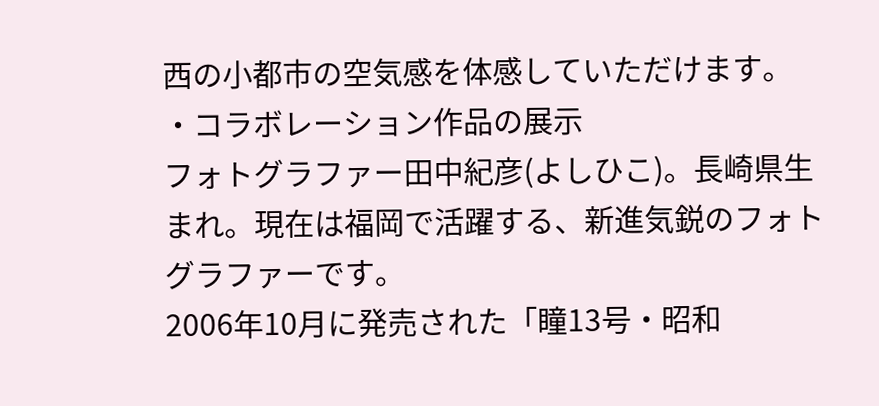西の小都市の空気感を体感していただけます。
・コラボレーション作品の展示
フォトグラファー田中紀彦(よしひこ)。長崎県生まれ。現在は福岡で活躍する、新進気鋭のフォトグラファーです。
2006年10月に発売された「瞳13号・昭和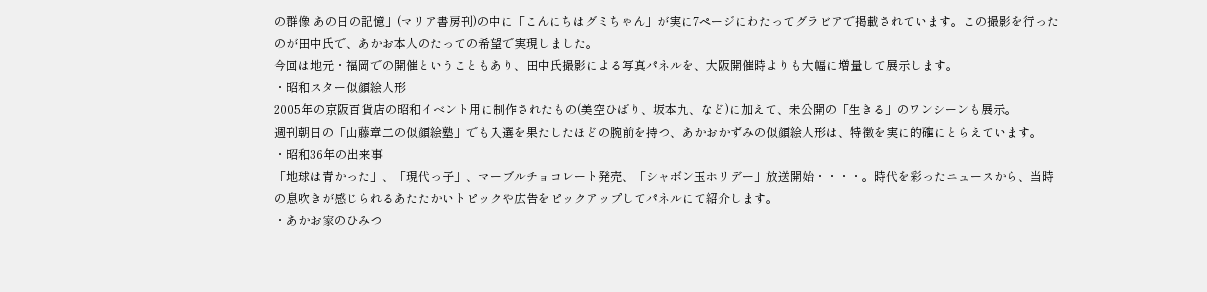の群像 あの日の記憶」(マリア書房刊)の中に「こんにちはグミちゃん」が実に7ページにわたってグラビアで掲載されています。この撮影を行ったのが田中氏で、あかお本人のたっての希望で実現しました。
今回は地元・福岡での開催ということもあり、田中氏撮影による写真パネルを、大阪開催時よりも大幅に増量して展示します。
・昭和スター似顔絵人形
2005年の京阪百貨店の昭和イベント用に制作されたもの(美空ひばり、坂本九、など)に加えて、未公開の「生きる」のワンシーンも展示。
週刊朝日の「山藤章二の似顔絵塾」でも入選を果たしたほどの腕前を持つ、あかおかずみの似顔絵人形は、特徴を実に的確にとらえています。
・昭和36年の出来事
「地球は青かった」、「現代っ子」、マーブルチョコレート発売、「シャボン玉ホリデー」放送開始・・・・。時代を彩ったニュースから、当時の息吹きが感じられるあたたかいトピックや広告をピックアップしてパネルにて紹介します。
・あかお家のひみつ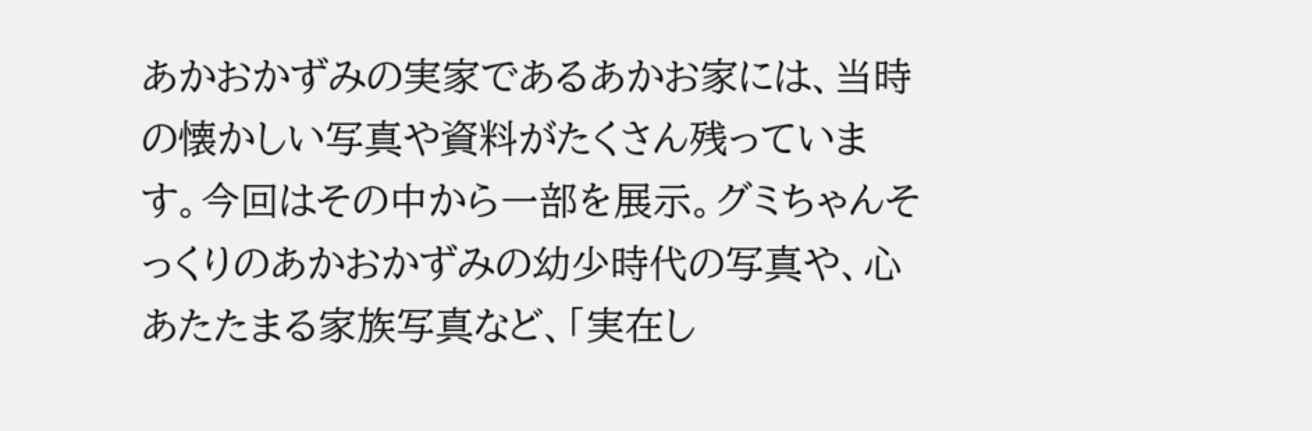あかおかずみの実家であるあかお家には、当時の懐かしい写真や資料がたくさん残っています。今回はその中から一部を展示。グミちゃんそっくりのあかおかずみの幼少時代の写真や、心あたたまる家族写真など、「実在し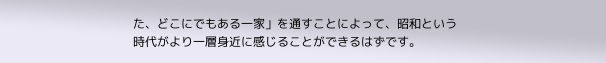た、どこにでもある一家」を通すことによって、昭和という時代がより一層身近に感じることができるはずです。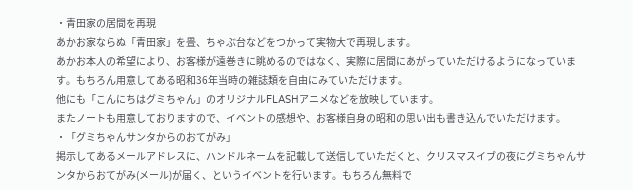・青田家の居間を再現
あかお家ならぬ「青田家」を畳、ちゃぶ台などをつかって実物大で再現します。
あかお本人の希望により、お客様が遠巻きに眺めるのではなく、実際に居間にあがっていただけるようになっています。もちろん用意してある昭和36年当時の雑誌類を自由にみていただけます。
他にも「こんにちはグミちゃん」のオリジナルFLASHアニメなどを放映しています。
またノートも用意しておりますので、イベントの感想や、お客様自身の昭和の思い出も書き込んでいただけます。
・「グミちゃんサンタからのおてがみ」
掲示してあるメールアドレスに、ハンドルネームを記載して送信していただくと、クリスマスイブの夜にグミちゃんサンタからおてがみ(メール)が届く、というイベントを行います。もちろん無料で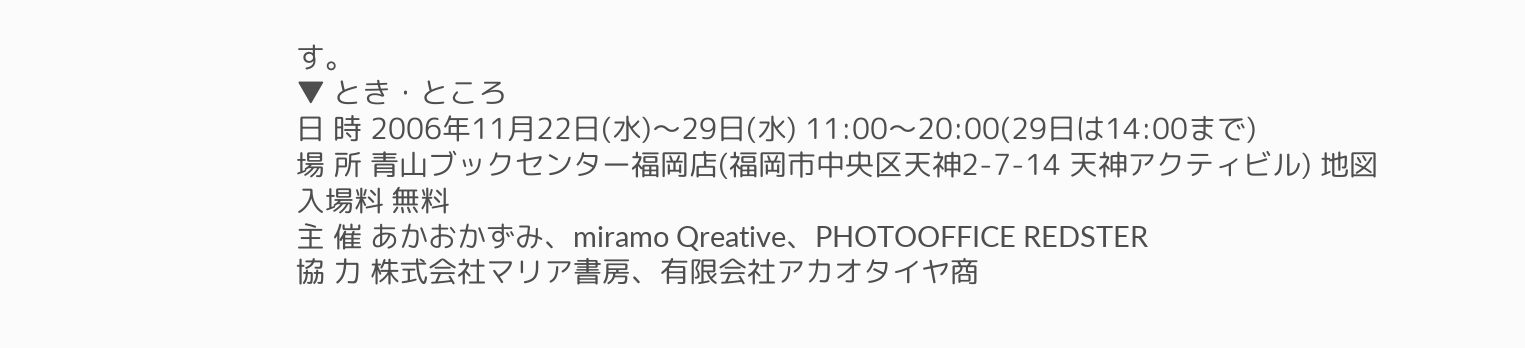す。
▼ とき・ところ
日 時 2006年11月22日(水)〜29日(水) 11:00〜20:00(29日は14:00まで)
場 所 青山ブックセンター福岡店(福岡市中央区天神2-7-14 天神アクティビル) 地図
入場料 無料
主 催 あかおかずみ、miramo Qreative、PHOTOOFFICE REDSTER
協 力 株式会社マリア書房、有限会社アカオタイヤ商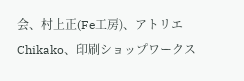会、村上正(Fe工房)、アトリエChikako、印刷ショップワークス